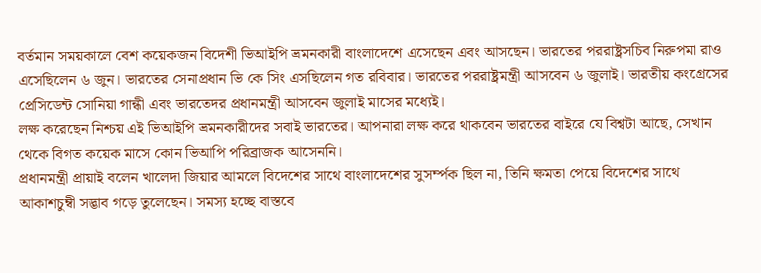বর্তমান সময়কালে বেশ কয়েকজন বিদেশী ভিআইপি ভ্রমনকারী বাংলাদেশে এসেছেন এবং আসছেন। ভারতের পররাষ্ট্রসচিব নিরুপমা রাও এসেছিলেন ৬ জুন। ভারতের সেনাপ্রধান ভি কে সিং এসছিলেন গত রবিবার। ভারতের পররাষ্ট্রমন্ত্রী আসবেন ৬ জুলাই। ভারতীয় কংগ্রেসের প্রেসিডেন্ট সোনিয়া গান্ধী এবং ভারতেদর প্রধানমন্ত্রী আসবেন জুলাই মাসের মধ্যেই।
লক্ষ করেছেন নিশ্চয় এই ভিআইপি ভ্রমনকারীদের সবাই ভারতের। আপনারা লক্ষ করে থাকবেন ভারতের বাইরে যে বিশ্বটা আছে, সেখান থেকে বিগত কয়েক মাসে কোন ভিআপি পরিব্রাজক আসেননি।
প্রধানমন্ত্রী প্রায়াই বলেন খালেদা জিয়ার আমলে বিদেশের সাথে বাংলাদেশের সুসর্ম্পক ছিল না, তিনি ক্ষমতা পেয়ে বিদেশের সাথে আকাশচুম্বী সদ্ভাব গড়ে তুলেছেন। সমস্য হচ্ছে বাস্তবে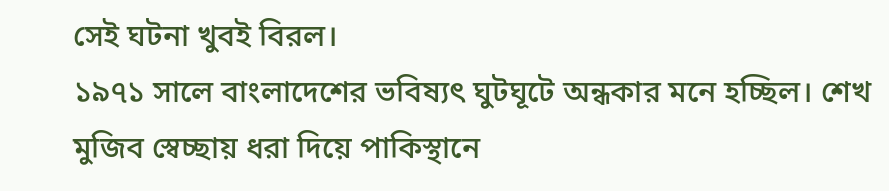সেই ঘটনা খুবই বিরল।
১৯৭১ সালে বাংলাদেশের ভবিষ্যৎ ঘুটঘূটে অন্ধকার মনে হচ্ছিল। শেখ মুজিব স্বেচ্ছায় ধরা দিয়ে পাকিস্থানে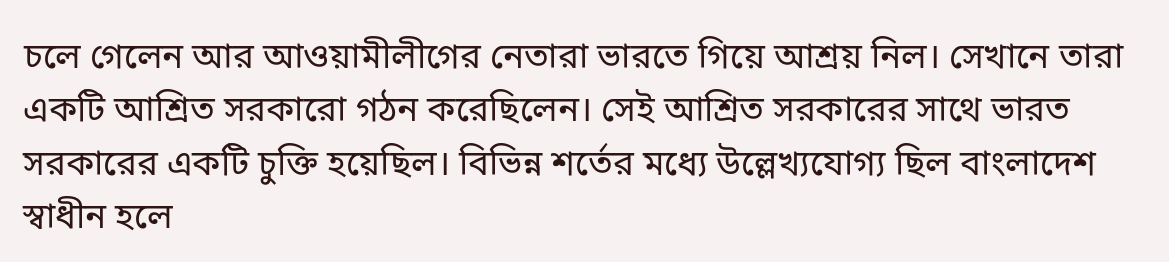চলে গেলেন আর আওয়ামীলীগের নেতারা ভারতে গিয়ে আশ্রয় নিল। সেখানে তারা একটি আশ্রিত সরকারো গঠন করেছিলেন। সেই আশ্রিত সরকারের সাথে ভারত সরকারের একটি চুক্তি হয়েছিল। বিভিন্ন শর্তের মধ্যে উল্লেখ্যযোগ্য ছিল বাংলাদেশ স্বাধীন হলে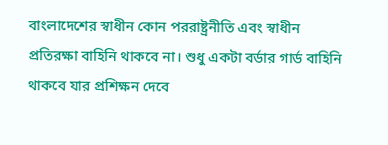বাংলাদেশের স্বাধীন কোন পররাষ্ট্রনীতি এবং স্বাধীন প্রতিরক্ষা বাহিনি থাকবে না। শুধু একটা বর্ডার গার্ড বাহিনি থাকবে যার প্রশিক্ষন দেবে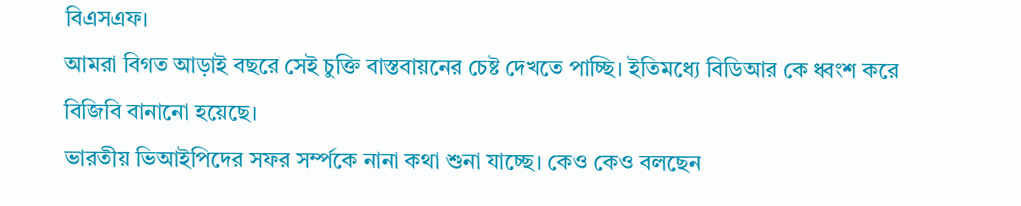বিএসএফ।
আমরা বিগত আড়াই বছরে সেই চুক্তি বাস্তবায়নের চেষ্ট দেখতে পাচ্ছি। ইতিমধ্যে বিডিআর কে ধ্বংশ করে বিজিবি বানানো হয়েছে।
ভারতীয় ভিআইপিদের সফর সর্ম্পকে নানা কথা শুনা যাচ্ছে। কেও কেও বলছেন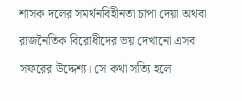শাসক দলের সমর্থনবিহীনতা চাপা দেয়া অথবা রাজনৈতিক বিরোধীদের ভয় দেখানো এসব সফরের উদ্দেশ্য। সে কথা সত্যি হলে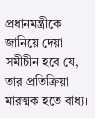প্রধানমন্ত্রীকে জানিয়ে দেয়া সমীচীন হবে যে, তার প্রতিক্রিয়া মারত্মক হতে বাধ্য।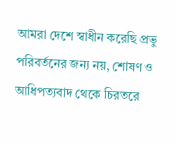আমরা দেশে স্বাধীন করেছি প্রভু পরিবর্তনের জন্য নয়, শোষণ ও আধিপত্যবাদ থেকে চিরতরে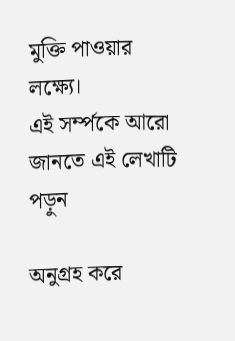মুক্তি পাওয়ার লক্ষ্যে।
এই সর্ম্পকে আরো জানতে এই লেখাটি পড়ুন

অনুগ্রহ করে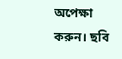অপেক্ষা করুন। ছবি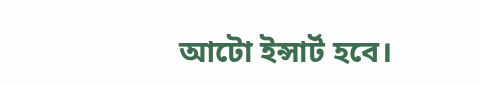আটো ইন্সার্ট হবে।